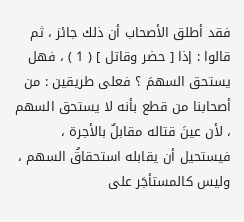فقد أطلق الأصحاب أن ذلك جائز ، ثم قالوا : إذا [ حضر وقاتل ] ( 1 ) ، فهل يستحق السهمَ ؟ فعلى طريقين : من أصحابنا من قطع بأنه لا يستحق السهم ، لأن عينَ قتاله مقابلٌ بالأجرة ، فيستحيل أن يقابله استحقاقُ السهم ، وليس كالمستأجَر على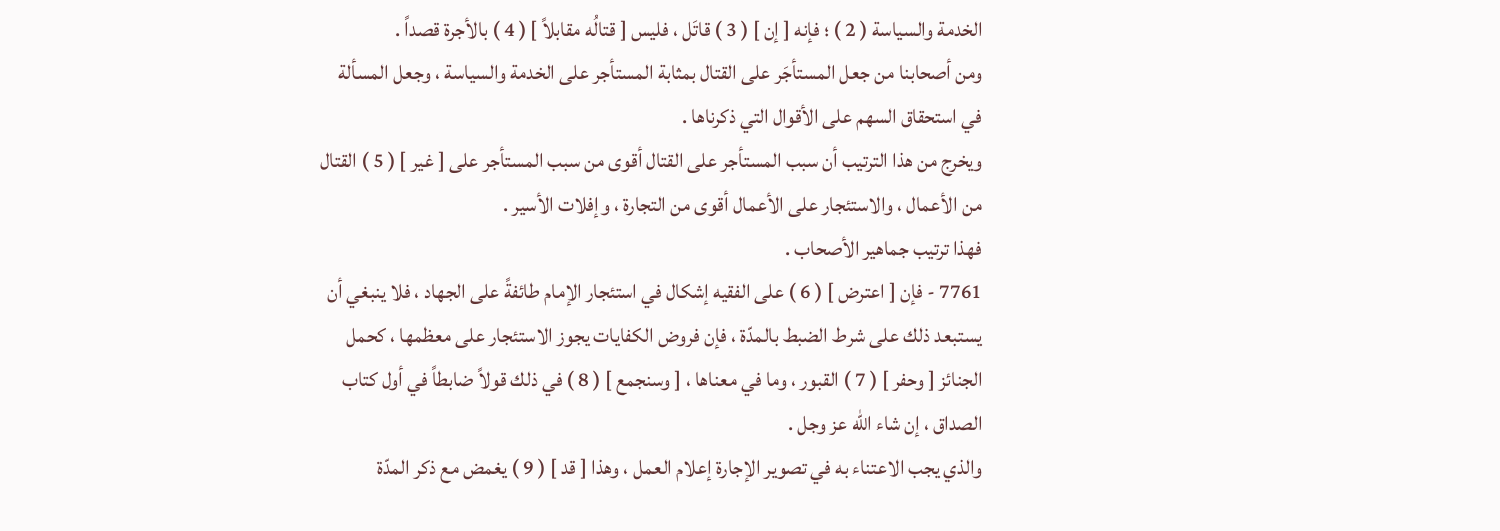الخدمة والسياسة ( 2 ) ؛ فإنه [ إن ] ( 3 ) قاتَل ، فليس [ قتالُه مقابلاً ] ( 4 ) بالأجرة قصداً .
ومن أصحابنا من جعل المستأجَر على القتال بمثابة المستأجر على الخدمة والسياسة ، وجعل المسألة في استحقاق السهم على الأقوال التي ذكرناها .
ويخرج من هذا الترتيب أن سبب المستأجر على القتال أقوى من سبب المستأجر على [ غير ] ( 5 ) القتال من الأعمال ، والاستئجار على الأعمال أقوى من التجارة ، وإفلات الأسير .
فهذا ترتيب جماهير الأصحاب .
7761 - فإن [ اعترض ] ( 6 ) على الفقيه إشكال في استئجار الإمام طائفةً على الجهاد ، فلا ينبغي أن يستبعد ذلك على شرط الضبط بالمدّة ، فإن فروض الكفايات يجوز الاستئجار على معظمها ، كحمل الجنائز [ وحفر ] ( 7 ) القبور ، وما في معناها ، [ وسنجمع ] ( 8 ) في ذلك قولاً ضابطاً في أول كتاب الصداق ، إن شاء الله عز وجل .
والذي يجب الاعتناء به في تصوير الإجارة إعلام العمل ، وهذا [ قد ] ( 9 ) يغمض مع ذكر المدّة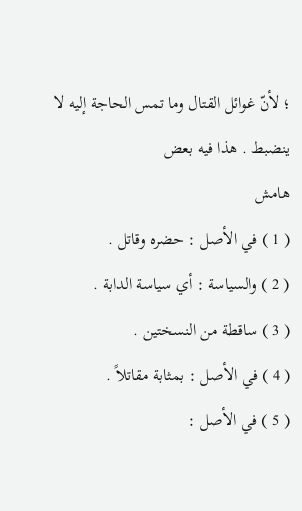؛ لأنّ غوائل القتال وما تمس الحاجة إليه لا ينضبط . هذا فيه بعض
هامش
( 1 ) في الأصل : حضره وقاتل .
( 2 ) والسياسة : أي سياسة الدابة .
( 3 ) ساقطة من النسختين .
( 4 ) في الأصل : بمثابة مقاتلاً .
( 5 ) في الأصل :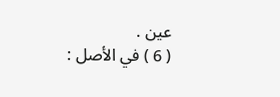عين .
( 6 ) في الأصل :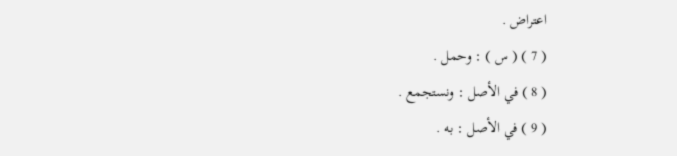اعتراض .
( 7 ) ( س ) : وحمل .
( 8 ) في الأصل : ونستجمع .
( 9 ) في الأصل : به .